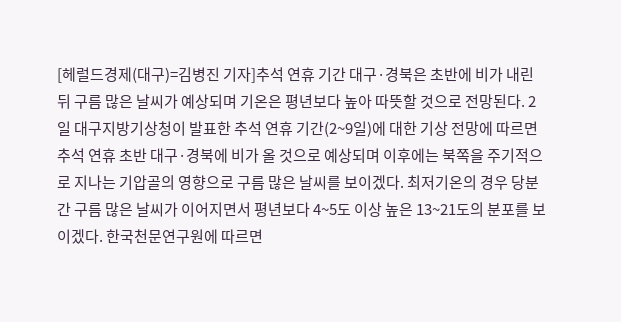[헤럴드경제(대구)=김병진 기자]추석 연휴 기간 대구·경북은 초반에 비가 내린 뒤 구름 많은 날씨가 예상되며 기온은 평년보다 높아 따뜻할 것으로 전망된다. 2일 대구지방기상청이 발표한 추석 연휴 기간(2~9일)에 대한 기상 전망에 따르면 추석 연휴 초반 대구·경북에 비가 올 것으로 예상되며 이후에는 북쪽을 주기적으로 지나는 기압골의 영향으로 구름 많은 날씨를 보이겠다. 최저기온의 경우 당분간 구름 많은 날씨가 이어지면서 평년보다 4~5도 이상 높은 13~21도의 분포를 보이겠다. 한국천문연구원에 따르면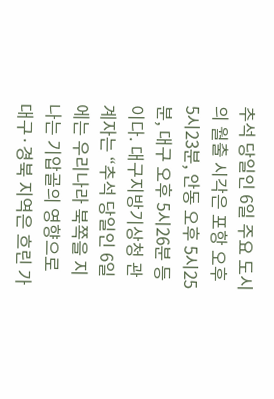추석 당일인 6일 주요 도시의 월출 시각은 포항 오후 5시23분, 안동 오후 5시25분, 대구 오후 5시26분 등이다. 대구지방기상청 관계자는 “추석 당일인 6일에는 우리나라 북쪽을 지나는 기압골의 영향으로 대구·경북 지역은 흐린 가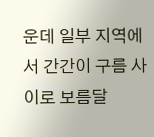운데 일부 지역에서 간간이 구름 사이로 보름달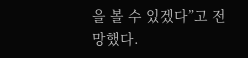을 볼 수 있겠다”고 전망했다.